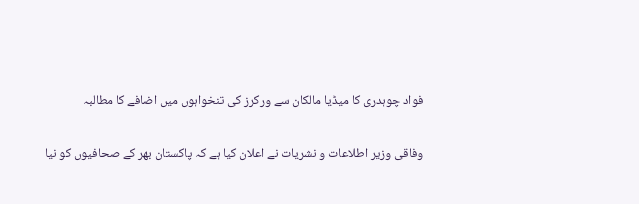فواد چوہدری کا میڈیا مالکان سے ورکرز کی تنخواہوں میں اضافے کا مطالبہ

وفاقی وزیر اطلاعات و نشریات نے اعلان کیا ہے کہ پاکستان بھر کے صحافیوں کو نیا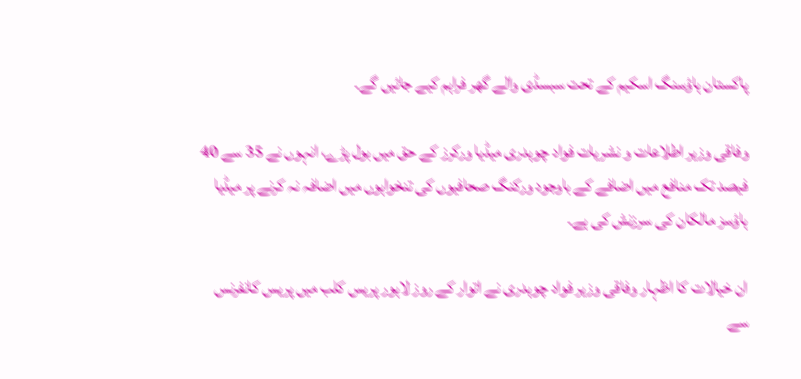پاکستان ہاؤسنگ اسکیم کے تحت سبسڈی والے گھر فراہم کیے جائیں گے۔

وفاقی وزیر اطلاعات و نشریات فواد چوہدری میڈیا ورکرز کے حق میں بول پڑے، انہوں نے 35 سے 40 فیصد تک منافع میں اضافے کے باوجود ورکنگ صحافیوں کی تنخواہوں میں اضافہ نہ کرنے پر میڈیا ہاؤسز مالکان کی سرزنش کی ہے۔

ان خیالات کا اظہار وفاقی وزیر فواد چوہدری نے اتوار کے روز لاہور پریس کلب میں پریس کانفرنس سے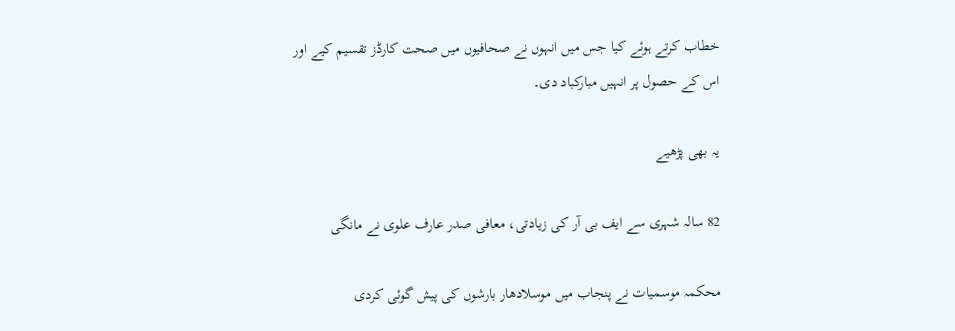خطاب کرتے ہوئے کیا جس میں انہوں نے صحافیوں میں صحت کارڈز تقسیم کیے اور اس کے حصول پر انہیں مبارکباد دی۔

یہ بھی پڑھیے

82 سالہ شہری سے ایف بی آر کی زیادتی، معافی صدر عارف علوی نے مانگی

محکمہ موسمیات نے پنجاب میں موسلادھار بارشوں کی پیش گوئی کردی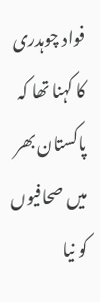فواد چوہدری کا کہنا تھا کہ پاکستان بھر میں صحافیوں کو نیا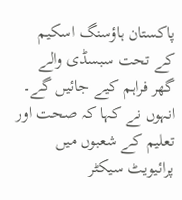پاکستان ہاؤسنگ اسکیم کے تحت سبسڈی والے گھر فراہم کیے جائیں گے۔ انہوں نے کہا کہ صحت اور تعلیم کے شعبوں میں پرائیویٹ سیکٹر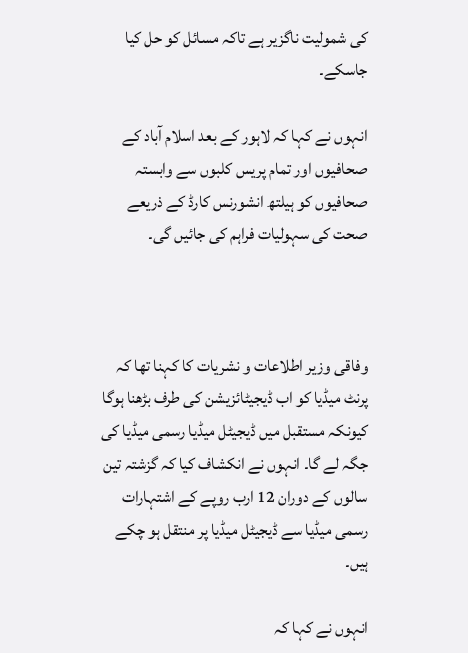کی شمولیت ناگزیر ہے تاکہ مسائل کو حل کیا جاسکے۔

انہوں نے کہا کہ لاہور کے بعد اسلام آباد کے صحافیوں اور تمام پریس کلبوں سے وابستہ صحافیوں کو ہیلتھ انشورنس کارڈ کے ذریعے صحت کی سہولیات فراہم کی جائیں گی۔



وفاقی وزیر اطلاعات و نشریات کا کہنا تھا کہ پرنٹ میڈیا کو اب ڈیجیٹائزیشن کی طرف بڑھنا ہوگا کیونکہ مستقبل میں ڈیجیٹل میڈیا رسمی میڈیا کی جگہ لے گا۔ انہوں نے انکشاف کیا کہ گزشتہ تین سالوں کے دوران 12 ارب روپے کے اشتہارات رسمی میڈیا سے ڈیجیٹل میڈیا پر منتقل ہو چکے ہیں۔

انہوں نے کہا کہ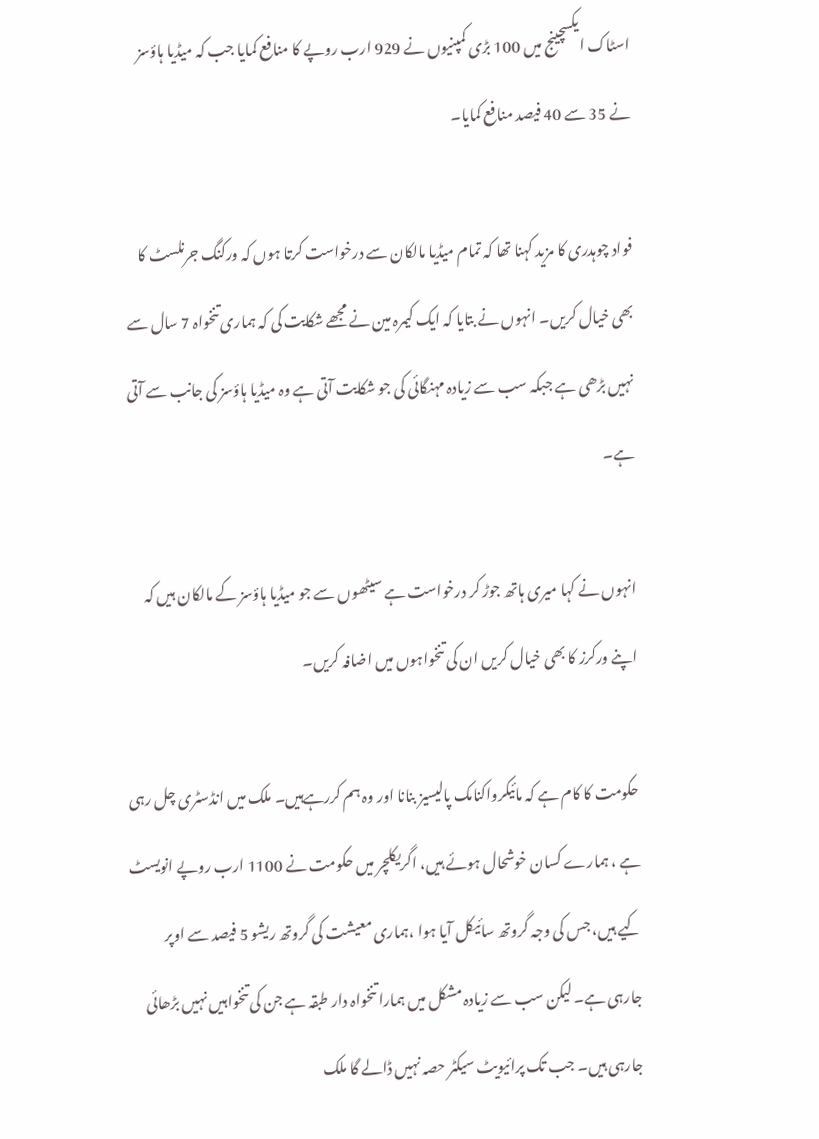اسٹاک ایکسچینج میں 100 بڑی کمپنیوں نے 929 ارب روپے کا منافع کمایا جب کہ میڈیا ہاؤسز نے 35 سے 40 فیصد منافع کمایا۔

فواد چوہدری کا مزید کہنا تھا کہ تمام میڈیا مالکان سے درخواست کرتا ہوں کہ ورکنگ جرنلسٹ کا بھی خیال کریں۔ انہوں نے بتایا کہ ایک کیمرہ مین نے مجھے شکایت کی کہ ہماری تنخواہ 7 سال سے نہیں بڑھی ہے جبکہ سب سے زیادہ مہنگائی کی جو شکایت آتی ہے وہ میڈیا ہاؤسز کی جانب سے آتی ہے۔

انہوں نے کہا میری ہاتھ جوڑ کر درخواست ہے سیٹھوں سے جو میڈیا ہاؤسز کے مالکان ہیں کہ اپنے ورکرز کا بھی خیال کریں ان کی تنخواہوں میں اضافہ کریں۔

حکومت کا کام ہے کہ مائیکرواکنامک پالیسیز بنانا اور وہ ہم کررہےہیں۔ ملک میں انڈسٹری چل رہی ہے ، ہمارے کسان خوشحال ہوئے ہیں، اگریکلچر میں حکومت نے 1100 ارب روپے انویسٹ کیے ہیں، جس کی وجہ گروتھ سائیکل آیا ہوا ،ہماری معیشت کی گروتھ ریشو 5 فیصد سے اوپر جارہی ہے۔ لیکن سب سے زیادہ مشکل میں ہمارا تنخواہ دار طبقہ ہے جن کی تنخواہیں نہیں بڑھائی جارہی ہیں۔ جب تک پرائیویٹ سیکٹر حصہ نہیں ڈالے گا ملک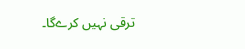ترقی نہیں کرےگا۔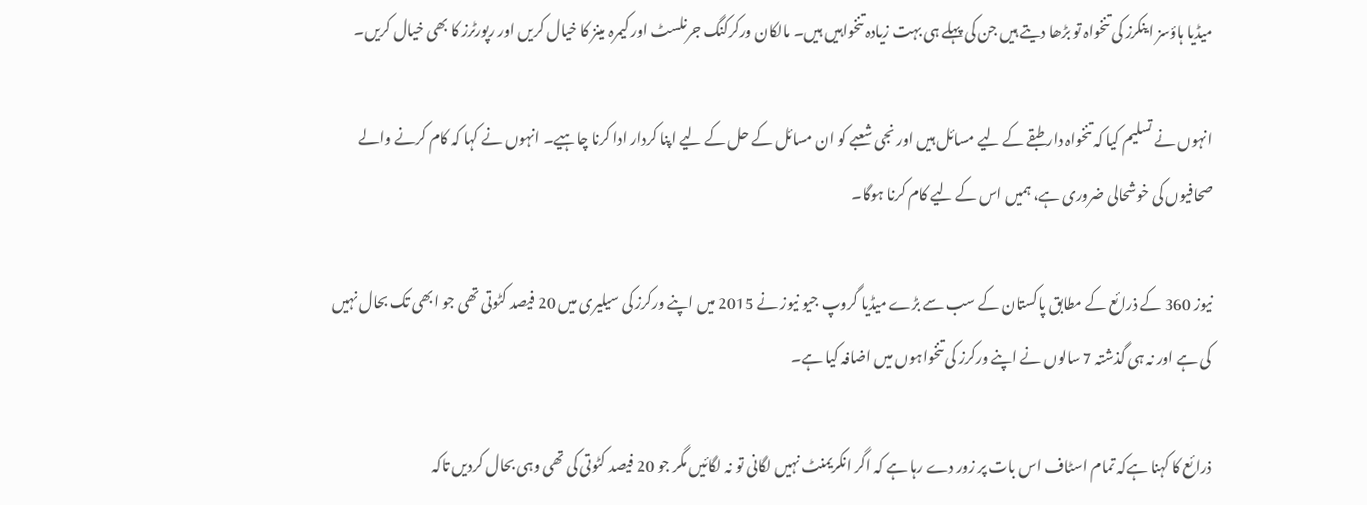میڈیا ہاؤسز اینکرز کی تنخواہ تو بڑھا دیتے ہیں جن کی پہلے ہی بہت زیادہ تنخواہیں ہیں۔ مالکان ورکرکنگ جرنلسٹ اور کیمرہ مینز کا خیال کریں اور رپورٹرز کا بھی خیال کریں۔

انہوں نے تسلیم کیا کہ تنخواہ دار طبقے کے لیے مسائل ہیں اور نجی شعبے کو ان مسائل کے حل کے لیے اپنا کردار ادا کرنا چاہیے۔ انہوں نے کہا کہ کام کرنے والے صحافیوں کی خوشحالی ضروری ہے، ہمیں اس کے لیے کام کرنا ہوگا۔

نیوز 360 کے ذرائع کے مطابق پاکستان کے سب سے بڑے میڈیا گروپ جیو نیوز نے 2015 میں اپنے ورکرز کی سیلیری میں 20 فیصد کٹوتی تھی جو ابھی تک بحال نہیں کی ہے اور نہ ہی گذشتہ 7 سالوں نے اپنے ورکرز کی تنخواہوں میں اضافہ کیا ہے۔

ذرائع کا کہنا ہےکہ تمام اسٹاف اس بات پر زور دے رہا ہے کہ اگر انکریمنٹ نہیں لگانی تو نہ لگائیں مگر جو 20 فیصد کٹوتی کی تھی وہی بحال کردیں تاکہ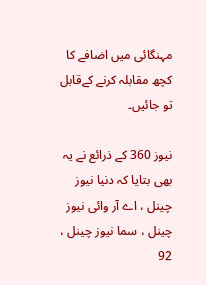مہنگائی میں اضافے کا کچھ مقابلہ کرنے کےقابل تو جائیں۔

نیوز 360 کے ذرائع نے یہ بھی بتایا کہ دنیا نیوز چینل ، اے آر وائی نیوز چینل ، سما نیوز چینل ، 92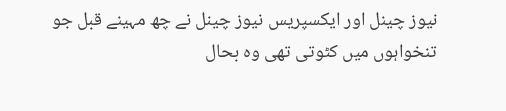نیوز چینل اور ایکسپریس نیوز چینل نے چھ مہینے قبل جو تنخواہوں میں کٹوتی تھی وہ بحال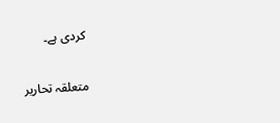کردی ہے۔

متعلقہ تحاریر